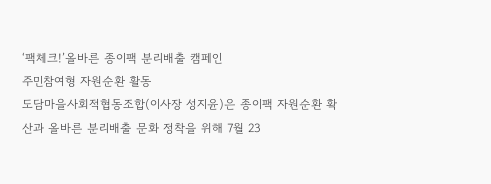‘팩체크!’올바른 종이팩 분리배출 캠페인
주민참여형 자원순환 활동
도담마을사회적협동조합(이사장 성지윤)은 종이팩 자원순환 확산과 올바른 분리배출 문화 정착을 위해 7월 23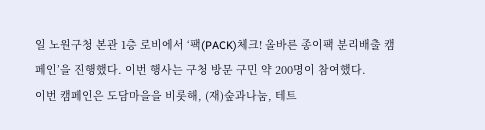일 노원구청 본관 1층 로비에서 ‘팩(PACK)체크! 올바른 종이팩 분리배출 캠페인’을 진행했다. 이번 행사는 구청 방문 구민 약 200명이 참여했다.
이번 캠페인은 도담마을을 비롯해, (재)숲과나눔, 테트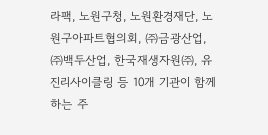라팩, 노원구청, 노원환경재단, 노원구아파트협의회, ㈜금광산업, ㈜백두산업, 한국재생자원㈜, 유진리사이클링 등 10개 기관이 함께하는 주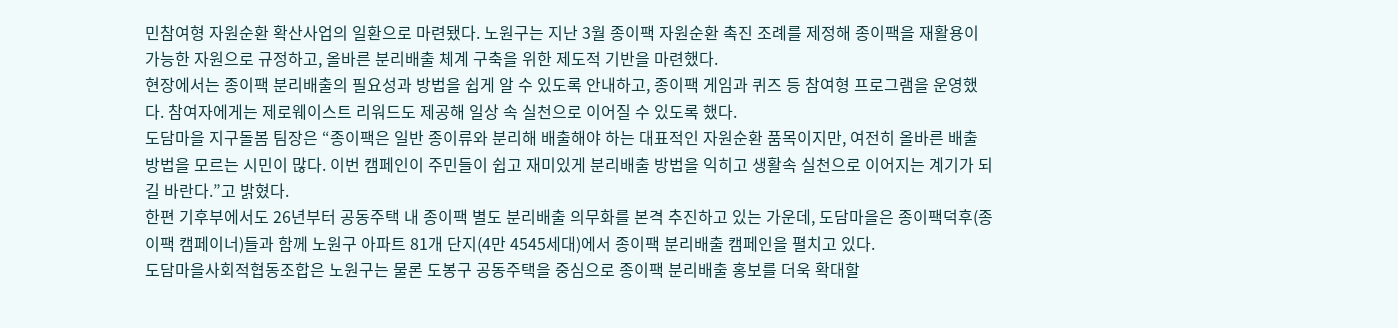민참여형 자원순환 확산사업의 일환으로 마련됐다. 노원구는 지난 3월 종이팩 자원순환 촉진 조례를 제정해 종이팩을 재활용이 가능한 자원으로 규정하고, 올바른 분리배출 체계 구축을 위한 제도적 기반을 마련했다.
현장에서는 종이팩 분리배출의 필요성과 방법을 쉽게 알 수 있도록 안내하고, 종이팩 게임과 퀴즈 등 참여형 프로그램을 운영했다. 참여자에게는 제로웨이스트 리워드도 제공해 일상 속 실천으로 이어질 수 있도록 했다.
도담마을 지구돌봄 팀장은 “종이팩은 일반 종이류와 분리해 배출해야 하는 대표적인 자원순환 품목이지만, 여전히 올바른 배출 방법을 모르는 시민이 많다. 이번 캠페인이 주민들이 쉽고 재미있게 분리배출 방법을 익히고 생활속 실천으로 이어지는 계기가 되길 바란다.”고 밝혔다.
한편 기후부에서도 26년부터 공동주택 내 종이팩 별도 분리배출 의무화를 본격 추진하고 있는 가운데, 도담마을은 종이팩덕후(종이팩 캠페이너)들과 함께 노원구 아파트 81개 단지(4만 4545세대)에서 종이팩 분리배출 캠페인을 펼치고 있다.
도담마을사회적협동조합은 노원구는 물론 도봉구 공동주택을 중심으로 종이팩 분리배출 홍보를 더욱 확대할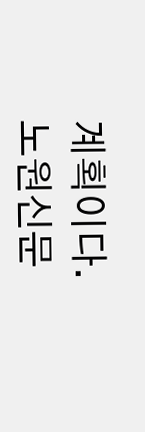계획이다.
노원신문